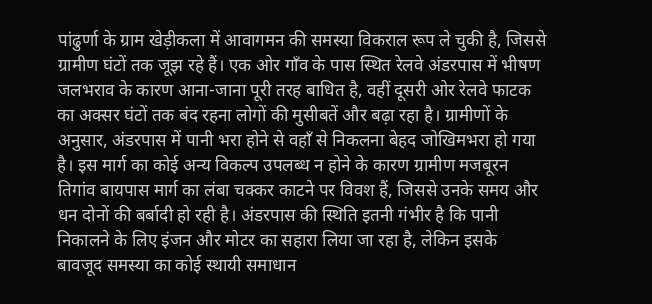पांढुर्णा के ग्राम खेड़ीकला में आवागमन की समस्या विकराल रूप ले चुकी है, जिससे ग्रामीण घंटों तक जूझ रहे हैं। एक ओर गाँव के पास स्थित रेलवे अंडरपास में भीषण जलभराव के कारण आना-जाना पूरी तरह बाधित है, वहीं दूसरी ओर रेलवे फाटक का अक्सर घंटों तक बंद रहना लोगों की मुसीबतें और बढ़ा रहा है। ग्रामीणों के अनुसार, अंडरपास में पानी भरा होने से वहाँ से निकलना बेहद जोखिमभरा हो गया है। इस मार्ग का कोई अन्य विकल्प उपलब्ध न होने के कारण ग्रामीण मजबूरन तिगांव बायपास मार्ग का लंबा चक्कर काटने पर विवश हैं, जिससे उनके समय और धन दोनों की बर्बादी हो रही है। अंडरपास की स्थिति इतनी गंभीर है कि पानी निकालने के लिए इंजन और मोटर का सहारा लिया जा रहा है, लेकिन इसके बावजूद समस्या का कोई स्थायी समाधान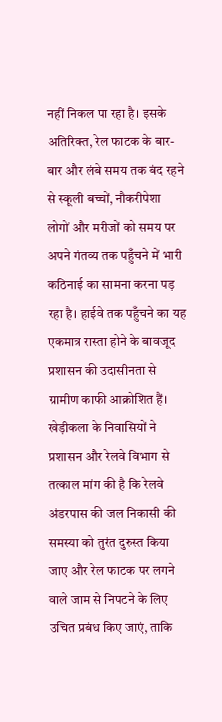नहीं निकल पा रहा है। इसके अतिरिक्त, रेल फाटक के बार-बार और लंबे समय तक बंद रहने से स्कूली बच्चों, नौकरीपेशा लोगों और मरीजों को समय पर अपने गंतव्य तक पहुँचने में भारी कठिनाई का सामना करना पड़ रहा है। हाईवे तक पहुँचने का यह एकमात्र रास्ता होने के बावजूद प्रशासन की उदासीनता से ग्रामीण काफी आक्रोशित हैं। खेड़ीकला के निवासियों ने प्रशासन और रेलवे विभाग से तत्काल मांग की है कि रेलवे अंडरपास की जल निकासी की समस्या को तुरंत दुरुस्त किया जाए और रेल फाटक पर लगने वाले जाम से निपटने के लिए उचित प्रबंध किए जाएं, ताकि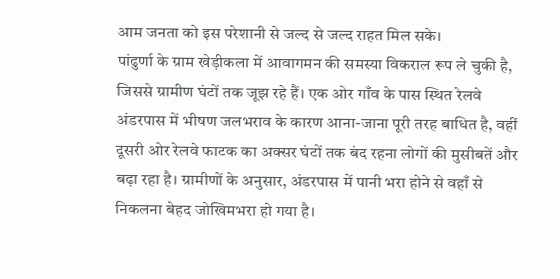आम जनता को इस परेशानी से जल्द से जल्द राहत मिल सके।
पांढुर्णा के ग्राम खेड़ीकला में आवागमन की समस्या विकराल रूप ले चुकी है, जिससे ग्रामीण घंटों तक जूझ रहे हैं। एक ओर गाँव के पास स्थित रेलवे अंडरपास में भीषण जलभराव के कारण आना-जाना पूरी तरह बाधित है, वहीं दूसरी ओर रेलवे फाटक का अक्सर घंटों तक बंद रहना लोगों की मुसीबतें और बढ़ा रहा है। ग्रामीणों के अनुसार, अंडरपास में पानी भरा होने से वहाँ से निकलना बेहद जोखिमभरा हो गया है।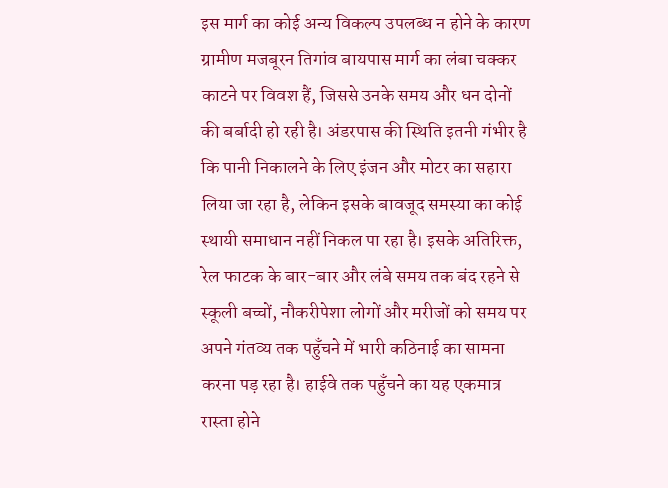इस मार्ग का कोई अन्य विकल्प उपलब्ध न होने के कारण ग्रामीण मजबूरन तिगांव बायपास मार्ग का लंबा चक्कर काटने पर विवश हैं, जिससे उनके समय और धन दोनों की बर्बादी हो रही है। अंडरपास की स्थिति इतनी गंभीर है कि पानी निकालने के लिए इंजन और मोटर का सहारा लिया जा रहा है, लेकिन इसके बावजूद समस्या का कोई स्थायी समाधान नहीं निकल पा रहा है। इसके अतिरिक्त, रेल फाटक के बार-बार और लंबे समय तक बंद रहने से स्कूली बच्चों, नौकरीपेशा लोगों और मरीजों को समय पर अपने गंतव्य तक पहुँचने में भारी कठिनाई का सामना करना पड़ रहा है। हाईवे तक पहुँचने का यह एकमात्र रास्ता होने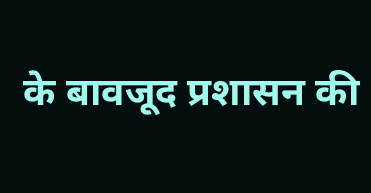के बावजूद प्रशासन की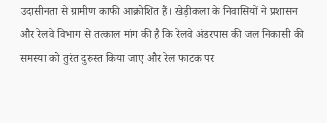उदासीनता से ग्रामीण काफी आक्रोशित हैं। खेड़ीकला के निवासियों ने प्रशासन और रेलवे विभाग से तत्काल मांग की है कि रेलवे अंडरपास की जल निकासी की समस्या को तुरंत दुरुस्त किया जाए और रेल फाटक पर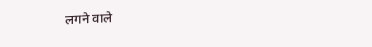लगने वाले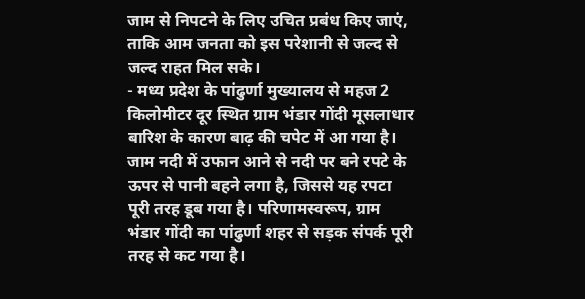जाम से निपटने के लिए उचित प्रबंध किए जाएं, ताकि आम जनता को इस परेशानी से जल्द से जल्द राहत मिल सके।
- मध्य प्रदेश के पांढुर्णा मुख्यालय से महज 2 किलोमीटर दूर स्थित ग्राम भंडार गोंदी मूसलाधार बारिश के कारण बाढ़ की चपेट में आ गया है। जाम नदी में उफान आने से नदी पर बने रपटे के ऊपर से पानी बहने लगा है, जिससे यह रपटा पूरी तरह डूब गया है। परिणामस्वरूप, ग्राम भंडार गोंदी का पांढुर्णा शहर से सड़क संपर्क पूरी तरह से कट गया है।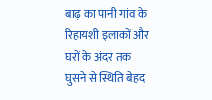बाढ़ का पानी गांव के रिहायशी इलाकों और घरों के अंदर तक घुसने से स्थिति बेहद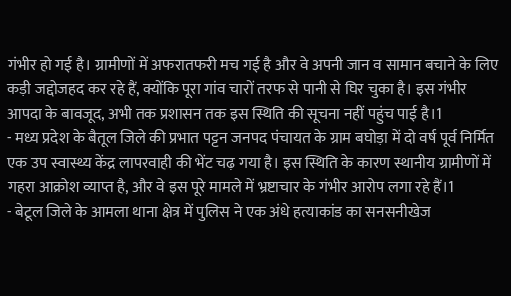गंभीर हो गई है। ग्रामीणों में अफरातफरी मच गई है और वे अपनी जान व सामान बचाने के लिए कड़ी जद्दोजहद कर रहे हैं, क्योंकि पूरा गांव चारों तरफ से पानी से घिर चुका है। इस गंभीर आपदा के बावजूद, अभी तक प्रशासन तक इस स्थिति की सूचना नहीं पहुंच पाई है।1
- मध्य प्रदेश के बैतूल जिले की प्रभात पट्टन जनपद पंचायत के ग्राम बघोड़ा में दो वर्ष पूर्व निर्मित एक उप स्वास्थ्य केंद्र लापरवाही की भेंट चढ़ गया है। इस स्थिति के कारण स्थानीय ग्रामीणों में गहरा आक्रोश व्याप्त है, और वे इस पूरे मामले में भ्रष्टाचार के गंभीर आरोप लगा रहे हैं।1
- बेटूल जिले के आमला थाना क्षेत्र में पुलिस ने एक अंधे हत्याकांड का सनसनीखेज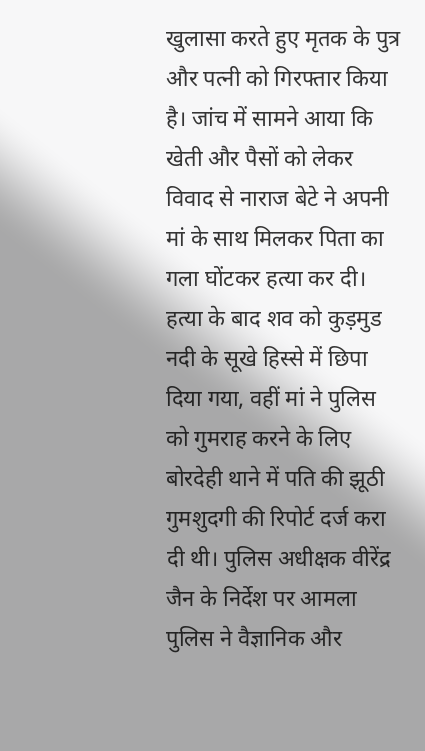खुलासा करते हुए मृतक के पुत्र और पत्नी को गिरफ्तार किया है। जांच में सामने आया कि खेती और पैसों को लेकर विवाद से नाराज बेटे ने अपनी मां के साथ मिलकर पिता का गला घोंटकर हत्या कर दी। हत्या के बाद शव को कुड़मुड नदी के सूखे हिस्से में छिपा दिया गया, वहीं मां ने पुलिस को गुमराह करने के लिए बोरदेही थाने में पति की झूठी गुमशुदगी की रिपोर्ट दर्ज करा दी थी। पुलिस अधीक्षक वीरेंद्र जैन के निर्देश पर आमला पुलिस ने वैज्ञानिक और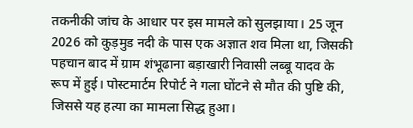तकनीकी जांच के आधार पर इस मामले को सुलझाया। 25 जून 2026 को कुड़मुड नदी के पास एक अज्ञात शव मिला था, जिसकी पहचान बाद में ग्राम शंभूढाना बड़ाखारी निवासी लब्बू यादव के रूप में हुई। पोस्टमार्टम रिपोर्ट ने गला घोंटने से मौत की पुष्टि की, जिससे यह हत्या का मामला सिद्ध हुआ।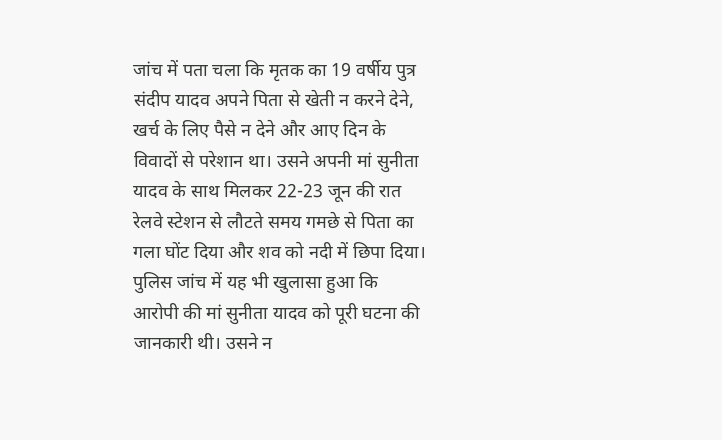जांच में पता चला कि मृतक का 19 वर्षीय पुत्र संदीप यादव अपने पिता से खेती न करने देने, खर्च के लिए पैसे न देने और आए दिन के विवादों से परेशान था। उसने अपनी मां सुनीता यादव के साथ मिलकर 22-23 जून की रात रेलवे स्टेशन से लौटते समय गमछे से पिता का गला घोंट दिया और शव को नदी में छिपा दिया। पुलिस जांच में यह भी खुलासा हुआ कि आरोपी की मां सुनीता यादव को पूरी घटना की जानकारी थी। उसने न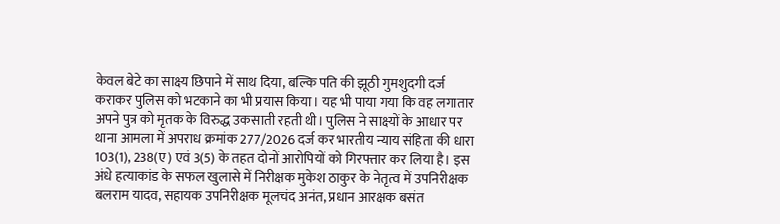केवल बेटे का साक्ष्य छिपाने में साथ दिया, बल्कि पति की झूठी गुमशुदगी दर्ज कराकर पुलिस को भटकाने का भी प्रयास किया। यह भी पाया गया कि वह लगातार अपने पुत्र को मृतक के विरुद्ध उकसाती रहती थी। पुलिस ने साक्ष्यों के आधार पर थाना आमला में अपराध क्रमांक 277/2026 दर्ज कर भारतीय न्याय संहिता की धारा 103(1), 238(ए) एवं 3(5) के तहत दोनों आरोपियों को गिरफ्तार कर लिया है। इस अंधे हत्याकांड के सफल खुलासे में निरीक्षक मुकेश ठाकुर के नेतृत्व में उपनिरीक्षक बलराम यादव, सहायक उपनिरीक्षक मूलचंद अनंत, प्रधान आरक्षक बसंत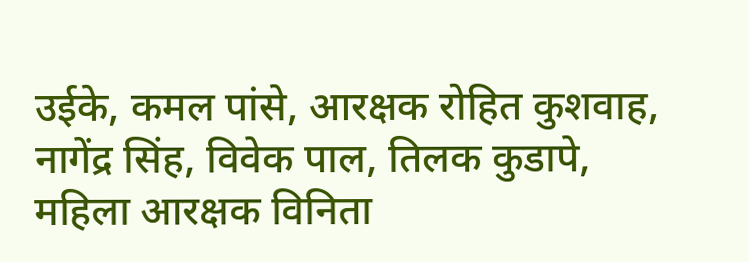उईके, कमल पांसे, आरक्षक रोहित कुशवाह, नागेंद्र सिंह, विवेक पाल, तिलक कुडापे, महिला आरक्षक विनिता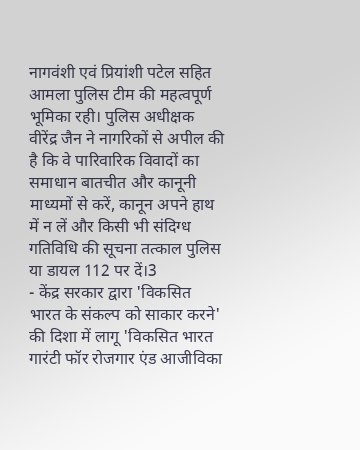नागवंशी एवं प्रियांशी पटेल सहित आमला पुलिस टीम की महत्वपूर्ण भूमिका रही। पुलिस अधीक्षक वीरेंद्र जैन ने नागरिकों से अपील की है कि वे पारिवारिक विवादों का समाधान बातचीत और कानूनी माध्यमों से करें, कानून अपने हाथ में न लें और किसी भी संदिग्ध गतिविधि की सूचना तत्काल पुलिस या डायल 112 पर दें।3
- केंद्र सरकार द्वारा 'विकसित भारत के संकल्प को साकार करने' की दिशा में लागू 'विकसित भारत गारंटी फॉर रोजगार एंड आजीविका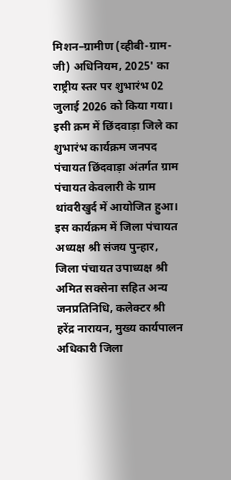मिशन–ग्रामीण (व्हीबी-ग्राम-जी) अधिनियम, 2025' का राष्ट्रीय स्तर पर शुभारंभ 02 जुलाई 2026 को किया गया। इसी क्रम में छिंदवाड़ा जिले का शुभारंभ कार्यक्रम जनपद पंचायत छिंदवाड़ा अंतर्गत ग्राम पंचायत केवलारी के ग्राम थांवरीखुर्द में आयोजित हुआ। इस कार्यक्रम में जिला पंचायत अध्यक्ष श्री संजय पुन्हार, जिला पंचायत उपाध्यक्ष श्री अमित सक्सेना सहित अन्य जनप्रतिनिधि, कलेक्टर श्री हरेंद्र नारायन, मुख्य कार्यपालन अधिकारी जिला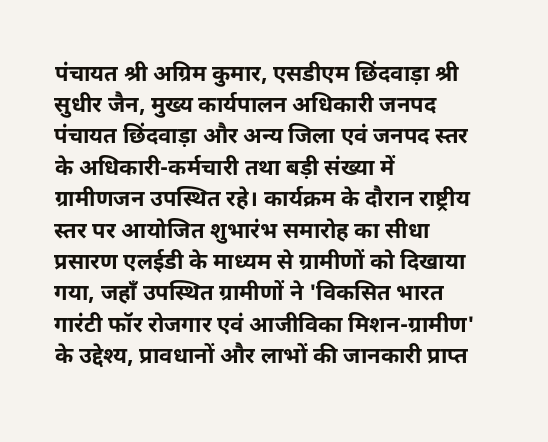पंचायत श्री अग्रिम कुमार, एसडीएम छिंदवाड़ा श्री सुधीर जैन, मुख्य कार्यपालन अधिकारी जनपद पंचायत छिंदवाड़ा और अन्य जिला एवं जनपद स्तर के अधिकारी-कर्मचारी तथा बड़ी संख्या में ग्रामीणजन उपस्थित रहे। कार्यक्रम के दौरान राष्ट्रीय स्तर पर आयोजित शुभारंभ समारोह का सीधा प्रसारण एलईडी के माध्यम से ग्रामीणों को दिखाया गया, जहाँ उपस्थित ग्रामीणों ने 'विकसित भारत गारंटी फॉर रोजगार एवं आजीविका मिशन-ग्रामीण' के उद्देश्य, प्रावधानों और लाभों की जानकारी प्राप्त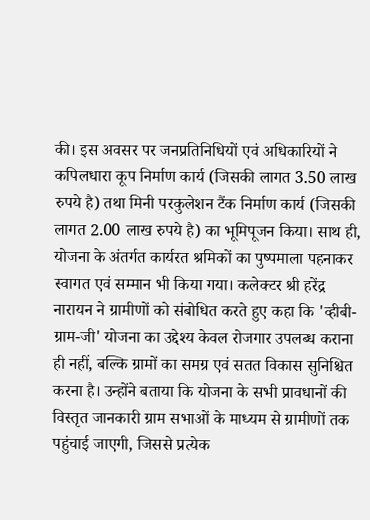की। इस अवसर पर जनप्रतिनिधियों एवं अधिकारियों ने कपिलधारा कूप निर्माण कार्य (जिसकी लागत 3.50 लाख रुपये है) तथा मिनी परकुलेशन टैंक निर्माण कार्य (जिसकी लागत 2.00 लाख रुपये है) का भूमिपूजन किया। साथ ही, योजना के अंतर्गत कार्यरत श्रमिकों का पुष्पमाला पहनाकर स्वागत एवं सम्मान भी किया गया। कलेक्टर श्री हरेंद्र नारायन ने ग्रामीणों को संबोधित करते हुए कहा कि 'व्हीबी-ग्राम-जी' योजना का उद्देश्य केवल रोजगार उपलब्ध कराना ही नहीं, बल्कि ग्रामों का समग्र एवं सतत विकास सुनिश्चित करना है। उन्होंने बताया कि योजना के सभी प्रावधानों की विस्तृत जानकारी ग्राम सभाओं के माध्यम से ग्रामीणों तक पहुंचाई जाएगी, जिससे प्रत्येक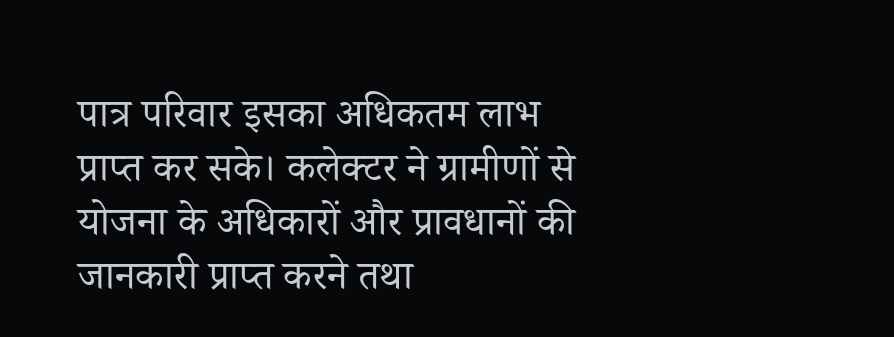पात्र परिवार इसका अधिकतम लाभ प्राप्त कर सके। कलेक्टर ने ग्रामीणों से योजना के अधिकारों और प्रावधानों की जानकारी प्राप्त करने तथा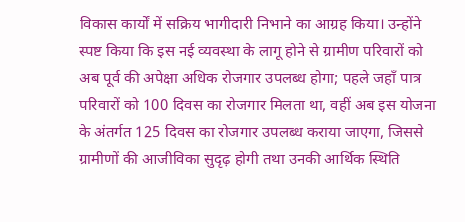विकास कार्यों में सक्रिय भागीदारी निभाने का आग्रह किया। उन्होंने स्पष्ट किया कि इस नई व्यवस्था के लागू होने से ग्रामीण परिवारों को अब पूर्व की अपेक्षा अधिक रोजगार उपलब्ध होगा; पहले जहाँ पात्र परिवारों को 100 दिवस का रोजगार मिलता था, वहीं अब इस योजना के अंतर्गत 125 दिवस का रोजगार उपलब्ध कराया जाएगा, जिससे ग्रामीणों की आजीविका सुदृढ़ होगी तथा उनकी आर्थिक स्थिति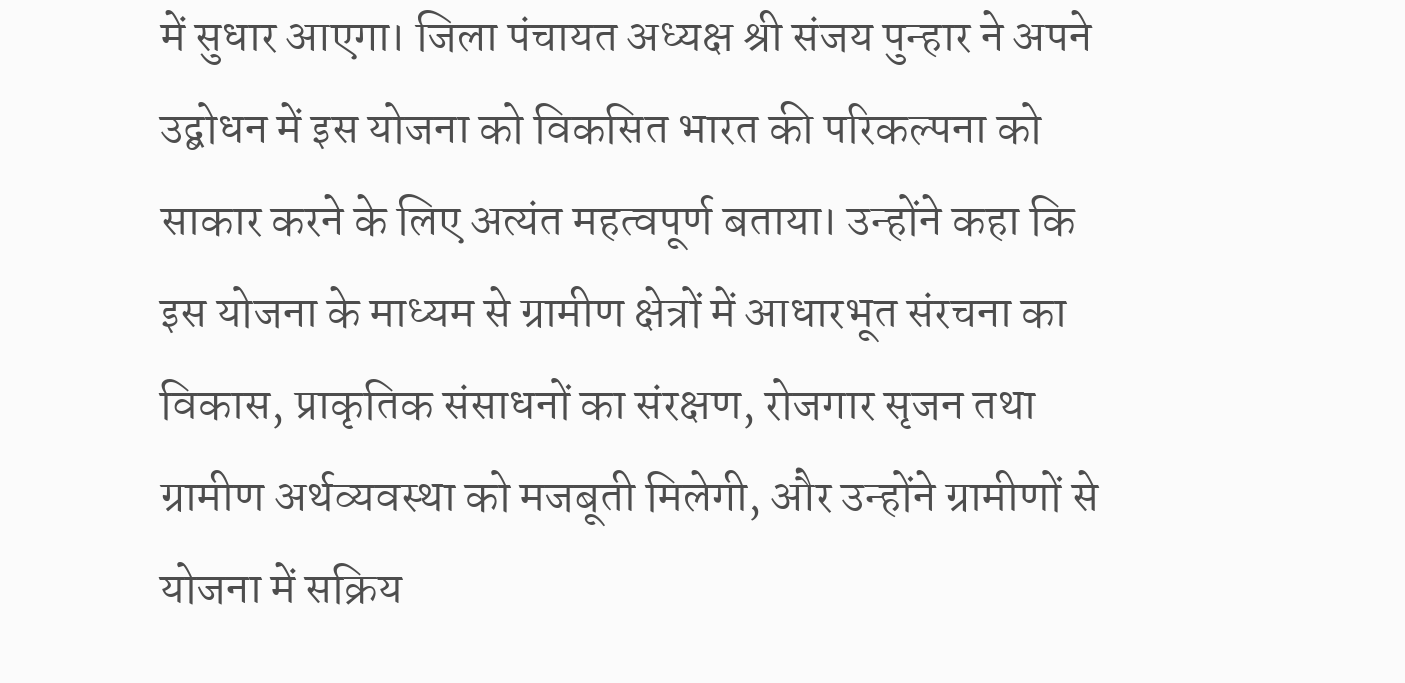में सुधार आएगा। जिला पंचायत अध्यक्ष श्री संजय पुन्हार ने अपने उद्बोधन में इस योजना को विकसित भारत की परिकल्पना को साकार करने के लिए अत्यंत महत्वपूर्ण बताया। उन्होंने कहा कि इस योजना के माध्यम से ग्रामीण क्षेत्रों में आधारभूत संरचना का विकास, प्राकृतिक संसाधनों का संरक्षण, रोजगार सृजन तथा ग्रामीण अर्थव्यवस्था को मजबूती मिलेगी, और उन्होंने ग्रामीणों से योजना में सक्रिय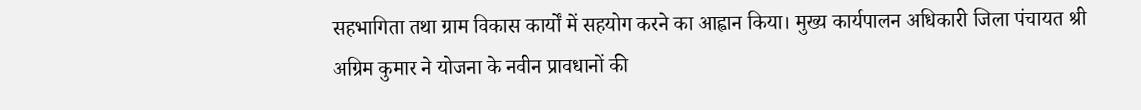सहभागिता तथा ग्राम विकास कार्यों में सहयोग करने का आह्वान किया। मुख्य कार्यपालन अधिकारी जिला पंचायत श्री अग्रिम कुमार ने योजना के नवीन प्रावधानों की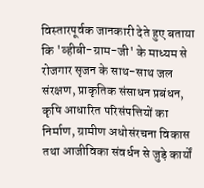विस्तारपूर्वक जानकारी देते हुए बताया कि 'व्हीबी-ग्राम-जी' के माध्यम से रोजगार सृजन के साथ-साथ जल संरक्षण, प्राकृतिक संसाधन प्रबंधन, कृषि आधारित परिसंपत्तियों का निर्माण, ग्रामीण अधोसंरचना विकास तथा आजीविका संवर्धन से जुड़े कार्यों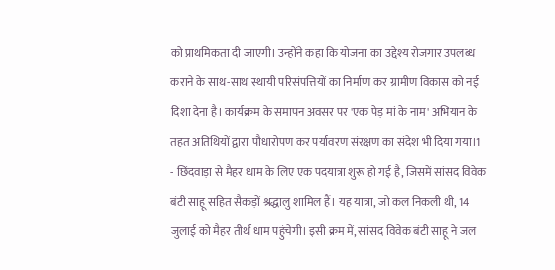को प्राथमिकता दी जाएगी। उन्होंने कहा कि योजना का उद्देश्य रोजगार उपलब्ध कराने के साथ-साथ स्थायी परिसंपत्तियों का निर्माण कर ग्रामीण विकास को नई दिशा देना है। कार्यक्रम के समापन अवसर पर 'एक पेड़ मां के नाम' अभियान के तहत अतिथियों द्वारा पौधारोपण कर पर्यावरण संरक्षण का संदेश भी दिया गया।1
- छिंदवाड़ा से मैहर धाम के लिए एक पदयात्रा शुरू हो गई है, जिसमें सांसद विवेक बंटी साहू सहित सैकड़ों श्रद्धालु शामिल हैं। यह यात्रा, जो कल निकली थी, 14 जुलाई को मैहर तीर्थ धाम पहुंचेगी। इसी क्रम में, सांसद विवेक बंटी साहू ने जल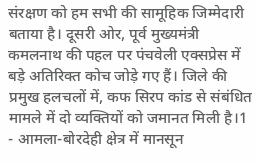संरक्षण को हम सभी की सामूहिक जिम्मेदारी बताया है। दूसरी ओर, पूर्व मुख्यमंत्री कमलनाथ की पहल पर पंचवेली एक्सप्रेस में बड़े अतिरिक्त कोच जोड़े गए हैं। जिले की प्रमुख हलचलों में, कफ सिरप कांड से संबंधित मामले में दो व्यक्तियों को जमानत मिली है।1
- आमला-बोरदेही क्षेत्र में मानसून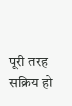पूरी तरह सक्रिय हो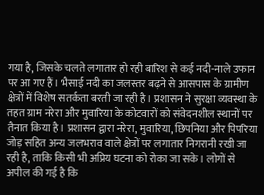गया है, जिसके चलते लगातार हो रही बारिश से कई नदी-नाले उफान पर आ गए हैं। भैसाई नदी का जलस्तर बढ़ने से आसपास के ग्रामीण क्षेत्रों में विशेष सतर्कता बरती जा रही है। प्रशासन ने सुरक्षा व्यवस्था के तहत ग्राम नरेरा और मुवारिया के कोटवारों को संवेदनशील स्थानों पर तैनात किया है। प्रशासन द्वारा नरेरा, मुवारिया, छिपनिया और पिपरिया जोड़ सहित अन्य जलभराव वाले क्षेत्रों पर लगातार निगरानी रखी जा रही है, ताकि किसी भी अप्रिय घटना को रोका जा सके। लोगों से अपील की गई है कि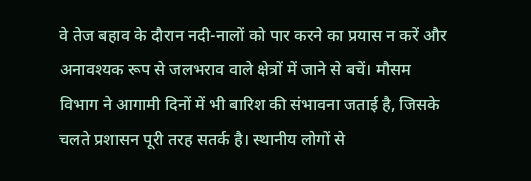वे तेज बहाव के दौरान नदी-नालों को पार करने का प्रयास न करें और अनावश्यक रूप से जलभराव वाले क्षेत्रों में जाने से बचें। मौसम विभाग ने आगामी दिनों में भी बारिश की संभावना जताई है, जिसके चलते प्रशासन पूरी तरह सतर्क है। स्थानीय लोगों से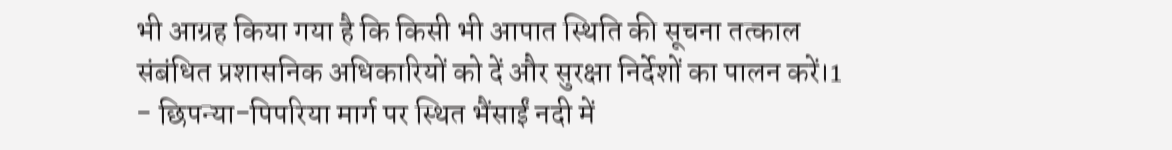भी आग्रह किया गया है कि किसी भी आपात स्थिति की सूचना तत्काल संबंधित प्रशासनिक अधिकारियों को दें और सुरक्षा निर्देशों का पालन करें।1
- छिपन्या-पिपरिया मार्ग पर स्थित भैंसाईं नदी में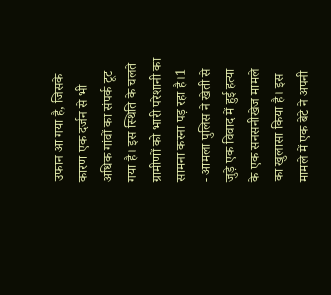उफान आ गया है, जिसके कारण एक दर्जन से भी अधिक गांवों का संपर्क टूट गया है। इस स्थिति के चलते ग्रामीणों को भारी परेशानी का सामना करना पड़ रहा है।1
- आमला पुलिस ने खेती से जुड़े एक विवाद में हुई हत्या के एक सनसनीखेज मामले का खुलासा किया है। इस मामले में एक बेटे ने अपनी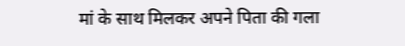मां के साथ मिलकर अपने पिता की गला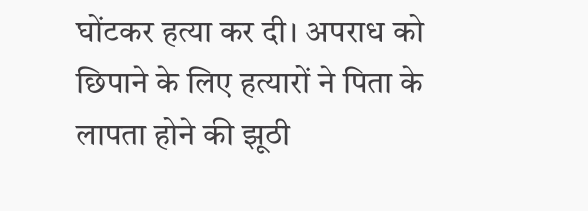घोंटकर हत्या कर दी। अपराध को छिपाने के लिए हत्यारों ने पिता के लापता होने की झूठी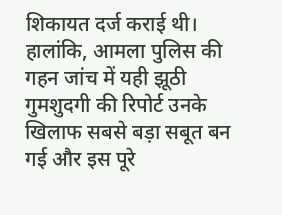शिकायत दर्ज कराई थी। हालांकि, आमला पुलिस की गहन जांच में यही झूठी गुमशुदगी की रिपोर्ट उनके खिलाफ सबसे बड़ा सबूत बन गई और इस पूरे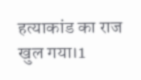हत्याकांड का राज खुल गया।1